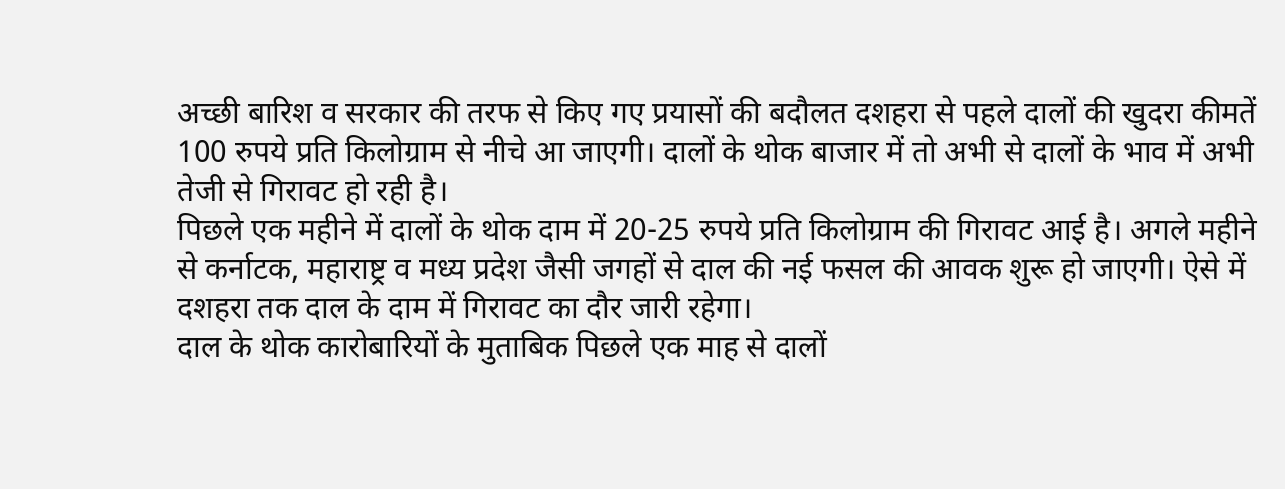अच्छी बारिश व सरकार की तरफ से किए गए प्रयासों की बदौलत दशहरा से पहले दालों की खुदरा कीमतें 100 रुपये प्रति किलोग्राम से नीचे आ जाएगी। दालों के थोक बाजार में तो अभी से दालों के भाव में अभी तेजी से गिरावट हो रही है।
पिछले एक महीने में दालों के थोक दाम में 20-25 रुपये प्रति किलोग्राम की गिरावट आई है। अगले महीने से कर्नाटक, महाराष्ट्र व मध्य प्रदेश जैसी जगहों से दाल की नई फसल की आवक शुरू हो जाएगी। ऐसे में दशहरा तक दाल के दाम में गिरावट का दौर जारी रहेगा।
दाल के थोक कारोबारियों के मुताबिक पिछले एक माह से दालों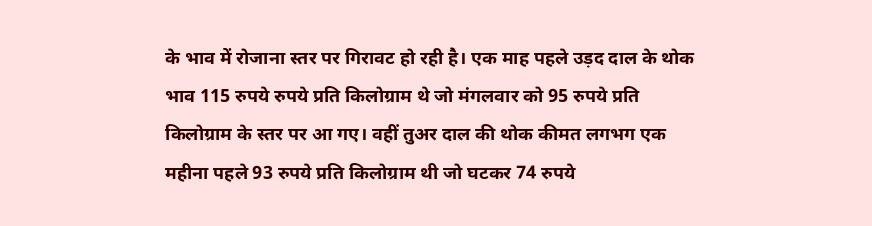के भाव में रोजाना स्तर पर गिरावट हो रही है। एक माह पहले उड़द दाल के थोक भाव 115 रुपये रुपये प्रति किलोग्राम थे जो मंगलवार को 95 रुपये प्रति किलोग्राम के स्तर पर आ गए। वहीं तुअर दाल की थोक कीमत लगभग एक महीना पहले 93 रुपये प्रति किलोग्राम थी जो घटकर 74 रुपये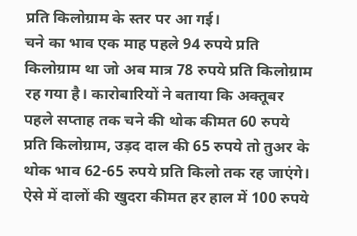प्रति किलोग्राम के स्तर पर आ गई।
चने का भाव एक माह पहले 94 रुपये प्रति किलोग्राम था जो अब मात्र 78 रुपये प्रति किलोग्राम रह गया है। कारोबारियों ने बताया कि अक्तूबर पहले सप्ताह तक चने की थोक कीमत 60 रुपये प्रति किलोग्राम, उड़द दाल की 65 रुपये तो तुअर के थोक भाव 62-65 रुपये प्रति किलो तक रह जाएंगे।
ऐसे में दालों की खुदरा कीमत हर हाल में 100 रुपये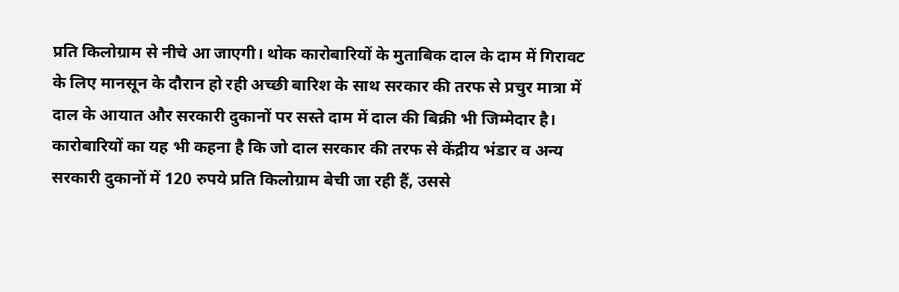प्रति किलोग्राम से नीचे आ जाएगी। थोक कारोबारियों के मुताबिक दाल के दाम में गिरावट के लिए मानसून के दौरान हो रही अच्छी बारिश के साथ सरकार की तरफ से प्रचुर मात्रा में दाल के आयात और सरकारी दुकानों पर सस्ते दाम में दाल की बिक्री भी जिम्मेदार है।
कारोबारियों का यह भी कहना है कि जो दाल सरकार की तरफ से केंद्रीय भंडार व अन्य सरकारी दुकानों में 120 रुपये प्रति किलोग्राम बेची जा रही हैं, उससे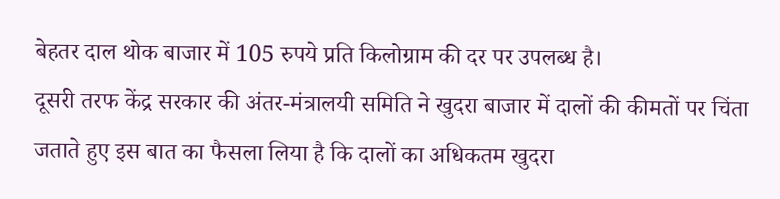बेहतर दाल थोक बाजार में 105 रुपये प्रति किलोग्राम की दर पर उपलब्ध है।
दूसरी तरफ केंद्र सरकार की अंतर-मंत्रालयी समिति ने खुदरा बाजार में दालों की कीमतों पर चिंता जताते हुए इस बात का फैसला लिया है कि दालों का अधिकतम खुदरा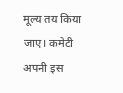मूल्य तय किया जाए। कमेटी अपनी इस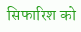सिफारिश को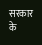सरकार के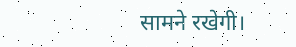सामने रखेगी।